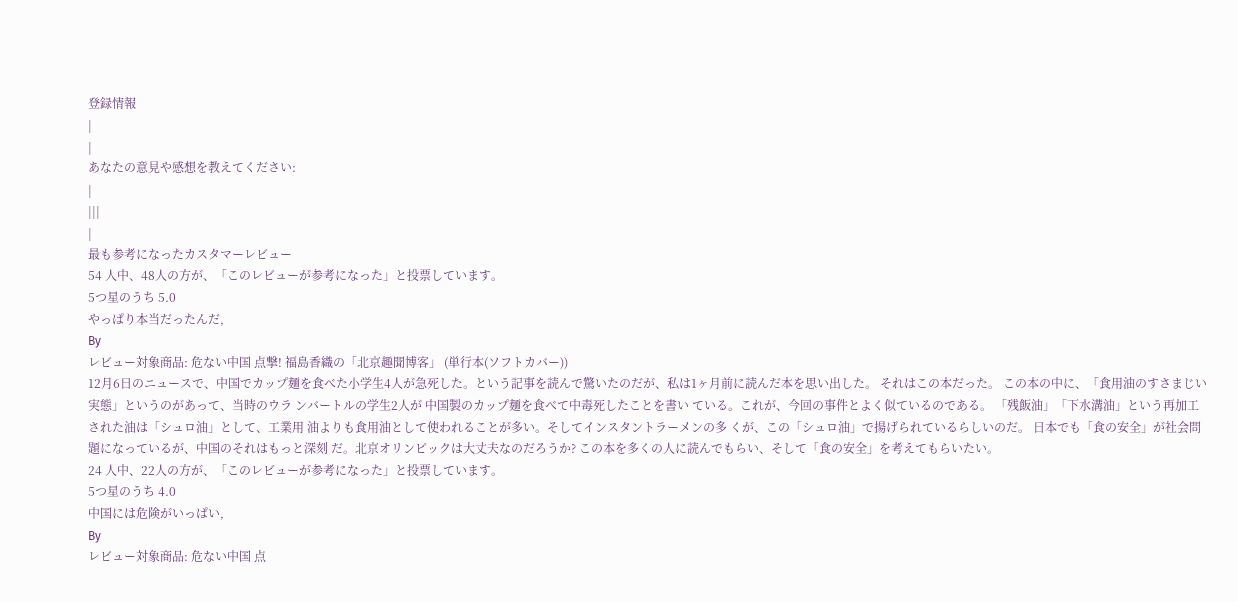登録情報
|
|
あなたの意見や感想を教えてください:
|
|||
|
最も参考になったカスタマーレビュー
54 人中、48人の方が、「このレビューが参考になった」と投票しています。
5つ星のうち 5.0
やっぱり本当だったんだ,
By
レビュー対象商品: 危ない中国 点撃! 福島香織の「北京趣聞博客」 (単行本(ソフトカバー))
12月6日のニュースで、中国でカップ麺を食べた小学生4人が急死した。という記事を読んで驚いたのだが、私は1ヶ月前に読んだ本を思い出した。 それはこの本だった。 この本の中に、「食用油のすさまじい実態」というのがあって、当時のウラ ンバートルの学生2人が 中国製のカップ麺を食べて中毒死したことを書い ている。これが、今回の事件とよく似ているのである。 「残飯油」「下水溝油」という再加工された油は「シュロ油」として、工業用 油よりも食用油として使われることが多い。そしてインスタントラーメンの多 くが、この「シュロ油」で揚げられているらしいのだ。 日本でも「食の安全」が社会問題になっているが、中国のそれはもっと深刻 だ。北京オリンピックは大丈夫なのだろうか? この本を多くの人に読んでもらい、そして「食の安全」を考えてもらいたい。
24 人中、22人の方が、「このレビューが参考になった」と投票しています。
5つ星のうち 4.0
中国には危険がいっぱい,
By
レビュー対象商品: 危ない中国 点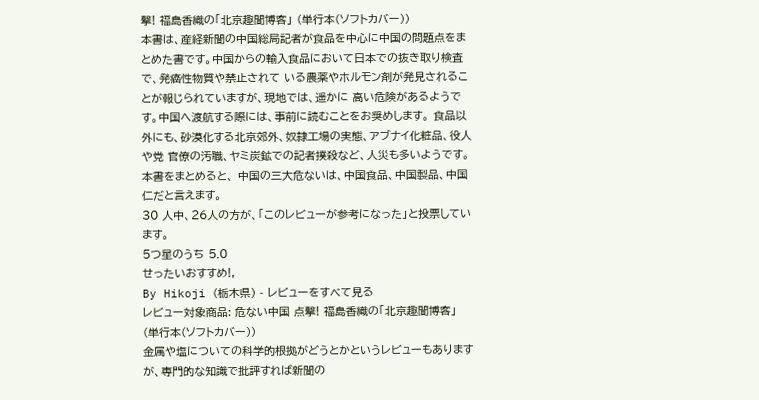撃! 福島香織の「北京趣聞博客」 (単行本(ソフトカバー))
本書は、産経新聞の中国総局記者が食品を中心に中国の問題点をまとめた書です。中国からの輸入食品において日本での抜き取り検査で、発癌性物質や禁止されて いる農薬やホルモン剤が発見されることが報じられていますが、現地では、遥かに 高い危険があるようです。中国へ渡航する際には、事前に読むことをお奨めします。 食品以外にも、砂漠化する北京郊外、奴隷工場の実態、アブナイ化粧品、役人や党 官僚の汚職、ヤミ炭鉱での記者撲殺など、人災も多いようです。本書をまとめると、 中国の三大危ないは、中国食品、中国製品、中国仁だと言えます。
30 人中、26人の方が、「このレビューが参考になった」と投票しています。
5つ星のうち 5.0
せったいおすすめ!,
By Hikoji (栃木県) - レビューをすべて見る
レビュー対象商品: 危ない中国 点撃! 福島香織の「北京趣聞博客」 (単行本(ソフトカバー))
金属や塩についての科学的根拠がどうとかというレビューもありますが、専門的な知識で批評すれば新聞の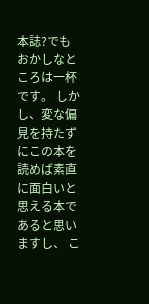本誌?でもおかしなところは一杯です。 しかし、変な偏見を持たずにこの本を読めば素直に面白いと思える本であると思いますし、 こ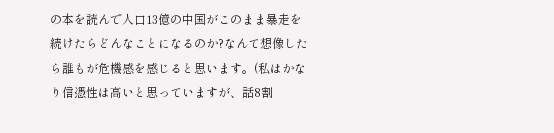の本を読んで人口13億の中国がこのまま暴走を続けたらどんなことになるのか?なんて想像した ら誰もが危機感を感じると思います。(私はかなり信憑性は高いと思っていますが、話8割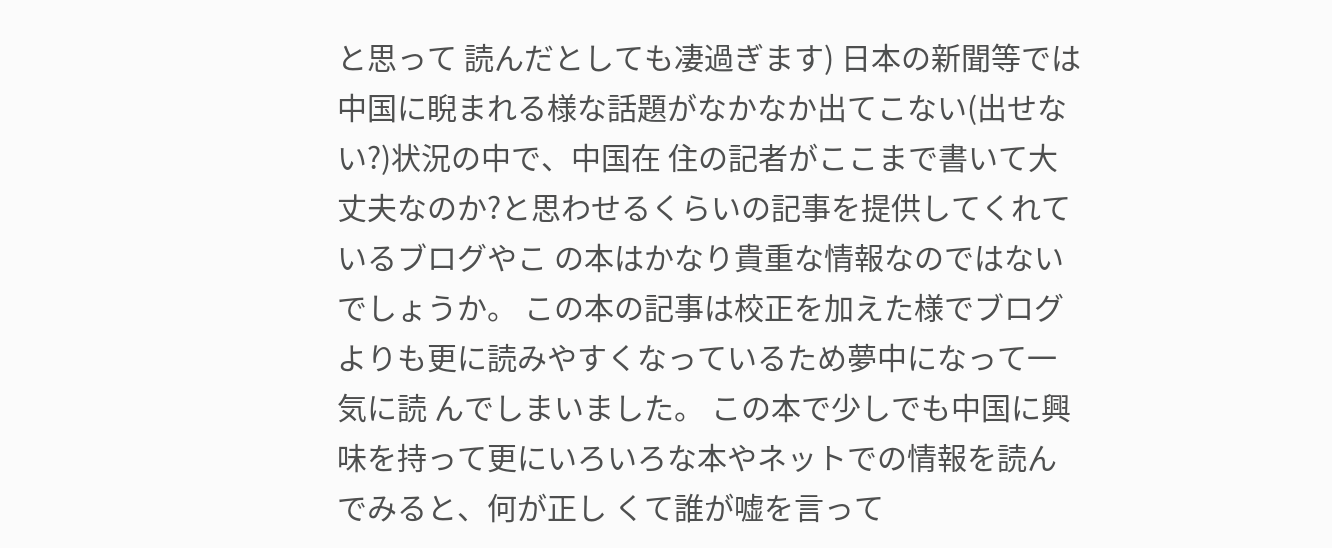と思って 読んだとしても凄過ぎます) 日本の新聞等では中国に睨まれる様な話題がなかなか出てこない(出せない?)状況の中で、中国在 住の記者がここまで書いて大丈夫なのか?と思わせるくらいの記事を提供してくれているブログやこ の本はかなり貴重な情報なのではないでしょうか。 この本の記事は校正を加えた様でブログよりも更に読みやすくなっているため夢中になって一気に読 んでしまいました。 この本で少しでも中国に興味を持って更にいろいろな本やネットでの情報を読んでみると、何が正し くて誰が嘘を言って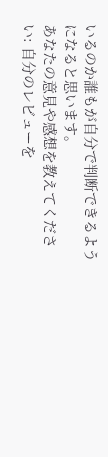いるのか誰もが自分で判断できるようになると思います。
あなたの意見や感想を教えてください: 自分のレビューを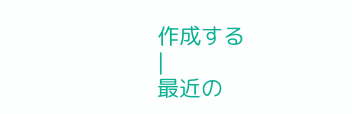作成する
|
最近の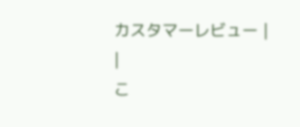カスタマーレビュー |
|
こ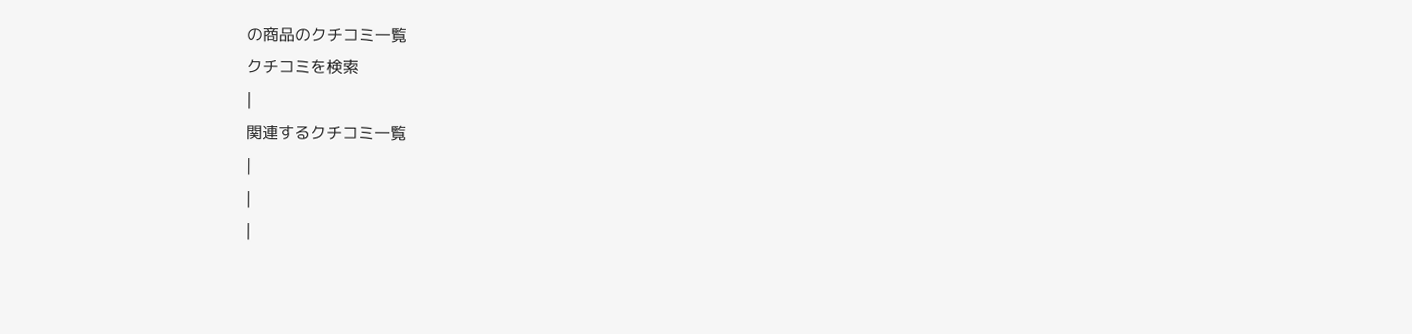の商品のクチコミ一覧
クチコミを検索
|
関連するクチコミ一覧
|
|
|